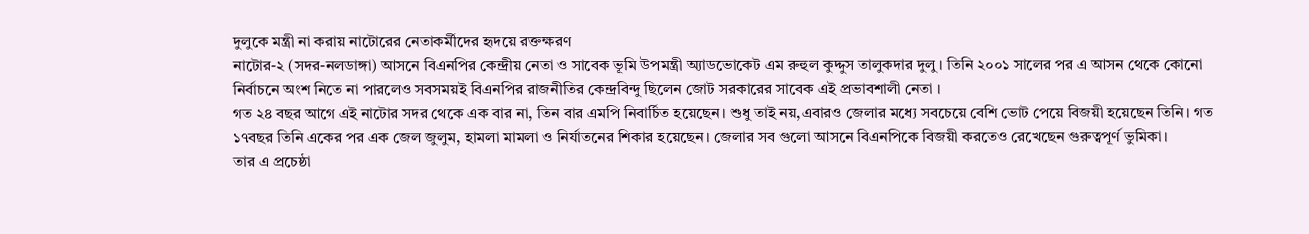দুলুকে মন্ত্রী না করায় নাটোরের নেতাকর্মীদের হৃদয়ে রক্তক্ষরণ
নাটোর-২ (সদর-নলডাঙ্গা) আসনে বিএনপির কেন্দ্রীয় নেতা ও সাবেক ভূমি উপমন্ত্রী অ্যাডভোকেট এম রুহুল কুদ্দুস তালুকদার দুলু । তিনি ২০০১ সালের পর এ আসন থেকে কোনো নির্বাচনে অংশ নিতে না পারলেও সবসময়ই বিএনপির রাজনীতির কেন্দ্রবিন্দু ছিলেন জোট সরকারের সাবেক এই প্রভাবশালী নেতা ।
গত ২৪ বছর আগে এই নাটোর সদর থেকে এক বার না, তিন বার এমপি নিবার্চিত হয়েছেন। শুধু তাই নয়,এবারও জেলার মধ্যে সবচেয়ে বেশি ভোট পেয়ে বিজয়ী হয়েছেন তিনি। গত ১৭বছর তিনি একের পর এক জেল জুলুম, হামলা মামলা ও নির্যাতনের শিকার হয়েছেন। জেলার সব গুলো আসনে বিএনপিকে বিজয়ী করতেও রেখেছেন গুরুত্বপূর্ণ ভুমিকা।
তার এ প্রচেষ্ঠা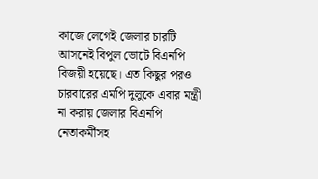কাজে লেগেই জেলার চারটি আসনেই বিপুল ভোটে বিএনপি বিজয়ী হয়েছে। এত কিছুর পরও চারবারের এমপি দুলুকে এবার মন্ত্রী না করায় জেলার বিএনপি নেতাকর্মীসহ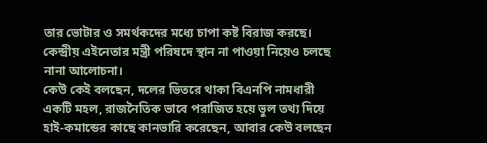তার ভোটার ও সমর্থকদের মধ্যে চাপা কষ্ট বিরাজ করছে। কেন্দ্রীয় এইনেতার মন্ত্রী পরিষদে স্থান না পাওয়া নিয়েও চলছে নানা আলোচনা।
কেউ কেই বলছেন, দলের ভিতরে থাকা বিএনপি নামধারী একটি মহল, রাজনৈতিক ভাবে পরাজিত হয়ে ভুল তথ্য দিয়ে হাই-কমান্ডের কাছে কানভারি করেছেন, আবার কেউ বলছেন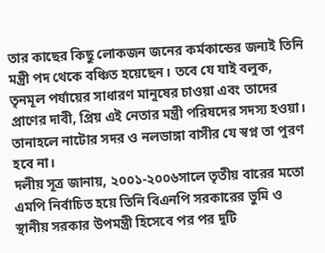তার কাছের কিছু লোকজন জনের কর্মকান্ডের জন্যই তিনি মন্ত্রী পদ থেকে বঞ্চিত হয়েছেন। তবে যে যাই বলুক, তৃনমূল পর্যায়ের সাধারণ মানুষের চাওয়া এবং তাদের প্রাণের দাবী, প্রিয় এই নেতার মন্ত্রী পরিষদের সদস্য হওয়া। তানাহলে নাটোর সদর ও নলডাঙ্গা বাসীর যে স্বপ্ন তা পুরণ হবে না।
দলীয় সূত্র জানায়, ২০০১-২০০৬সালে তৃতীয় বারের মতো এমপি নির্বাচিত হয়ে তিনি বিএনপি সরকারের ভুমি ও স্থানীয় সরকার উপমন্ত্রী হিসেবে পর পর দুটি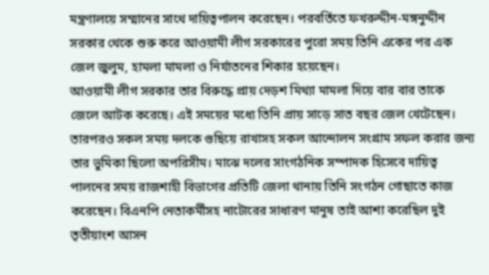মন্ত্রণালয়ে সম্মানের সাথে দায়িত্বপালন করেছেন। পরবর্তিতে ফখরুদ্দীন-মঙ্গনুদ্দীন সরকার থেকে শুরু করে আওয়ামী লীগ সরকারের পুরো সময় তিনি একের পর এক জেল জুলুম, হামলা মামলা ও নির্যাতনের শিকার হয়েছেন।
আওয়ামী লীগ সরকার তার বিরুদ্ধে প্রায় দেড়শ মিথ্যা মামলা দিয়ে বার বার তাকে জেলে আটক করেছে। এই সময়ের মধ্যে তিনি প্রায় সাড়ে সাত বছর জেল খেটেছেন। তারপরও সকল সময় দলকে গুছিয়ে রাখাসহ সকল আন্দোলন সংগ্রাম সফল করার জন্য তার ভুমিকা ছিলো অপরিসীম। মাঝে দলের সাংগঠনিক সম্পাদক হিসেবে দায়িত্ব পালনের সময় রাজশাহী বিভাগের প্রতিটি জেলা থানায় তিনি সংগঠন গোছাতে কাজ করেছেন। বিএনপি নেতাকর্মীসহ নাটোরের সাধারণ মানুষ তাই আশা করেছিল দুই তৃতীয়াংশ আসন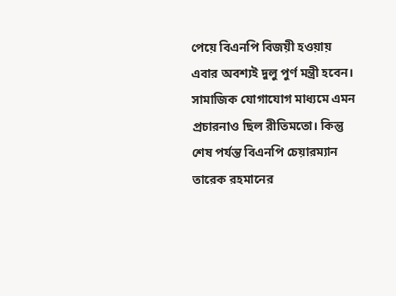পেয়ে বিএনপি বিজয়ী হওয়ায় এবার অবশ্যই দুলু পুর্ণ মন্ত্রী হবেন।
সামাজিক যোগাযোগ মাধ্যমে এমন প্রচারনাও ছিল রীতিমতো। কিন্তু শেষ পর্যন্ত বিএনপি চেয়ারম্যান তারেক রহমানের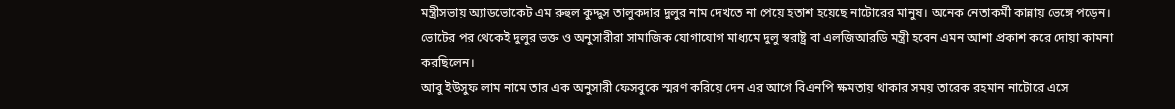মন্ত্রীসভায় অ্যাডভোকেট এম রুহুল কুদ্দুস তালুকদার দুলুর নাম দেখতে না পেয়ে হতাশ হয়েছে নাটোরের মানুষ। অনেক নেতাকর্মী কান্নায় ভেঙ্গে পড়েন। ভোটের পর থেকেই দুলুর ভক্ত ও অনুসারীরা সামাজিক যোগাযোগ মাধ্যমে দুলু স্বরাষ্ট্র বা এলজিআরডি মন্ত্রী হবেন এমন আশা প্রকাশ করে দোয়া কামনা করছিলেন।
আবু ইউসুফ লাম নামে তার এক অনুসারী ফেসবুকে স্মরণ করিয়ে দেন এর আগে বিএনপি ক্ষমতায় থাকার সময় তারেক রহমান নাটোরে এসে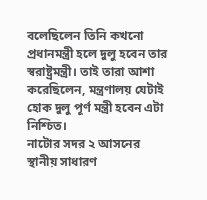বলেছিলেন তিনি কখনো প্রধানমন্ত্রী হলে দুলু হবেন তার স্বরাষ্ট্রমন্ত্রী। তাই তারা আশা করেছিলেন, মন্ত্রণালয় যেটাই হোক দুলু পূর্ণ মন্ত্রী হবেন এটা নিশ্চিত।
নাটোর সদর ২ আসনের স্থানীয় সাধারণ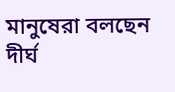মানুষেরা বলছেন দীর্ঘ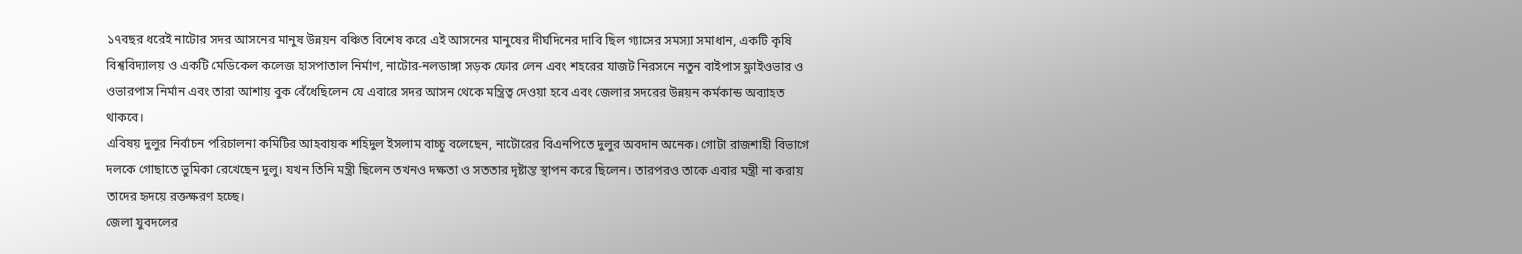১৭বছর ধরেই নাটোর সদর আসনের মানুষ উন্নয়ন বঞ্চিত বিশেষ করে এই আসনের মানুষের দীর্ঘদিনের দাবি ছিল গ্যাসের সমস্যা সমাধান, একটি কৃষি বিশ্ববিদ্যালয় ও একটি মেডিকেল কলেজ হাসপাতাল নির্মাণ, নাটোর-নলডাঙ্গা সড়ক ফোর লেন এবং শহরের যাজট নিরসনে নতুন বাইপাস ফ্লাইওভার ও ওভারপাস নির্মান এবং তারা আশায় বুক বেঁধেছিলেন যে এবারে সদর আসন থেকে মন্ত্রিত্ব দেওয়া হবে এবং জেলার সদরের উন্নয়ন কর্মকান্ড অব্যাহত থাকবে।
এবিষয় দুলুর নির্বাচন পরিচালনা কমিটির আহবায়ক শহিদুল ইসলাম বাচ্চু বলেছেন, নাটোরের বিএনপিতে দুলুর অবদান অনেক। গোটা রাজশাহী বিভাগে দলকে গোছাতে ভুমিকা রেখেছেন দুলু। যখন তিনি মন্ত্রী ছিলেন তখনও দক্ষতা ও সততার দৃষ্টান্ত স্থাপন করে ছিলেন। তারপরও তাকে এবার মন্ত্রী না করায় তাদের হৃদয়ে রক্তক্ষরণ হচ্ছে।
জেলা যুবদলের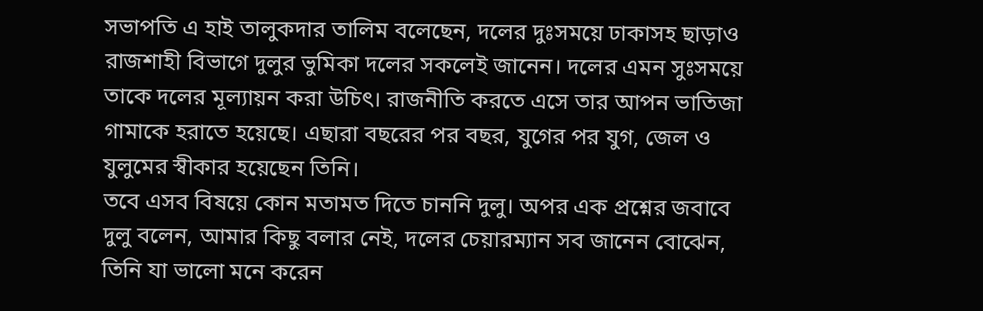সভাপতি এ হাই তালুকদার তালিম বলেছেন, দলের দুঃসময়ে ঢাকাসহ ছাড়াও রাজশাহী বিভাগে দুলুর ভুমিকা দলের সকলেই জানেন। দলের এমন সুঃসময়ে তাকে দলের মূল্যায়ন করা উচিৎ। রাজনীতি করতে এসে তার আপন ভাতিজা গামাকে হরাতে হয়েছে। এছারা বছরের পর বছর, যুগের পর যুগ, জেল ও যুলুমের স্বীকার হয়েছেন তিনি।
তবে এসব বিষয়ে কোন মতামত দিতে চাননি দুলু। অপর এক প্রশ্নের জবাবে দুলু বলেন, আমার কিছু বলার নেই, দলের চেয়ারম্যান সব জানেন বোঝেন, তিনি যা ভালো মনে করেন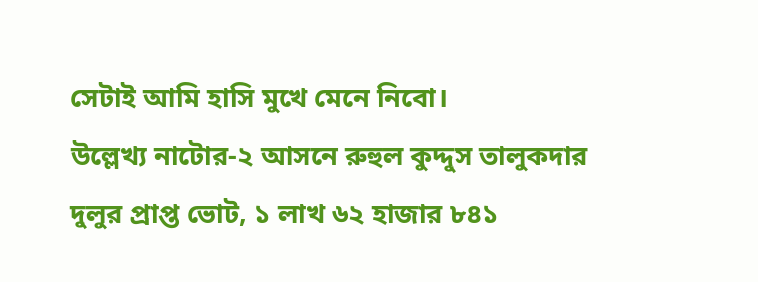সেটাই আমি হাসি মুখে মেনে নিবো।
উল্লেখ্য নাটোর-২ আসনে রুহুল কুদ্দুস তালুকদার দুলুর প্রাপ্ত ভোট, ১ লাখ ৬২ হাজার ৮৪১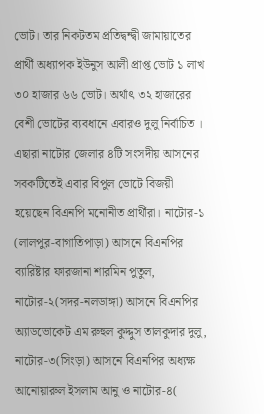ভোট। তার নিকটতম প্রতিদ্বন্দ্বী জামায়াতের প্রার্থী অধ্যাপক ইউনুস আলী প্রাপ্ত ভোট ১ লাখ ৩০ হাজার ৬৬ ভোট। অর্থাৎ ৩২ হাজারের বেশী ভোটের ব্যবধানে এবারও দুলু নির্বাচিত ।
এছারা নাটোর জেলার ৪টি সংসদীয় আসনের সবকটিতেই এবার বিপুল ভোটে বিজয়ী হয়েছেন বিএনপি মনোনীত প্রার্থীরা। নাটোর-১ (লালপুর-বাগাতিপাড়া) আসনে বিএনপির ব্যারিষ্টার ফারজানা শারমিন পুতুল, নাটোর-২(সদর-নলডাঙ্গা) আসনে বিএনপির অ্যাডভোকেট এম রুহুল কুদ্দুস তালকুদার দুলু, নাটোর-৩(সিংড়া) আসনে বিএনপির অধ্যক্ষ আনোয়ারুল ইসলাম আনু ও নাটোর-৪(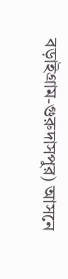বড়াইগ্রাম-গুরুদাসপুর) আসনে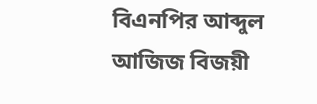বিএনপির আব্দুল আজিজ বিজয়ী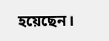হয়েছেন।